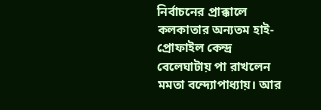নির্বাচনের প্রাক্কালে কলকাতার অন্যতম হাই-প্রোফাইল কেন্দ্র বেলেঘাটায় পা রাখলেন মমতা বন্দ্যোপাধ্যায়। আর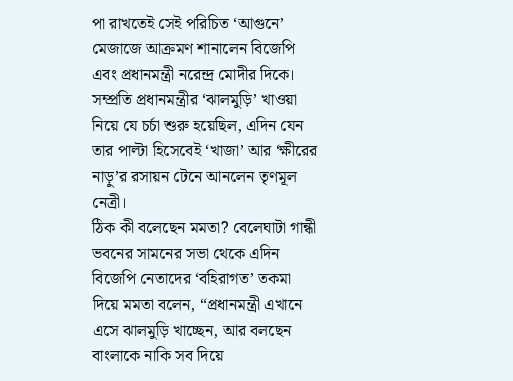পা রাখতেই সেই পরিচিত ‘আগুনে’ মেজাজে আক্রমণ শানালেন বিজেপি এবং প্রধানমন্ত্রী নরেন্দ্র মোদীর দিকে। সম্প্রতি প্রধানমন্ত্রীর ‘ঝালমুড়ি’ খাওয়া নিয়ে যে চর্চা শুরু হয়েছিল, এদিন যেন তার পাল্টা হিসেবেই ‘খাজা’ আর ‘ক্ষীরের নাড়ু’র রসায়ন টেনে আনলেন তৃণমূল নেত্রী।
ঠিক কী বলেছেন মমতা? বেলেঘাটা গান্ধী ভবনের সামনের সভা থেকে এদিন বিজেপি নেতাদের ‘বহিরাগত’ তকমা দিয়ে মমতা বলেন, “প্রধানমন্ত্রী এখানে এসে ঝালমুড়ি খাচ্ছেন, আর বলছেন বাংলাকে নাকি সব দিয়ে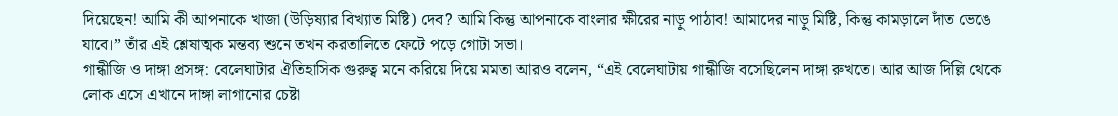দিয়েছেন! আমি কী আপনাকে খাজা (উড়িষ্যার বিখ্যাত মিষ্টি) দেব? আমি কিন্তু আপনাকে বাংলার ক্ষীরের নাড়ু পাঠাব! আমাদের নাড়ু মিষ্টি, কিন্তু কামড়ালে দাঁত ভেঙে যাবে।” তাঁর এই শ্লেষাত্মক মন্তব্য শুনে তখন করতালিতে ফেটে পড়ে গোটা সভা।
গান্ধীজি ও দাঙ্গা প্রসঙ্গ: বেলেঘাটার ঐতিহাসিক গুরুত্ব মনে করিয়ে দিয়ে মমতা আরও বলেন, “এই বেলেঘাটায় গান্ধীজি বসেছিলেন দাঙ্গা রুখতে। আর আজ দিল্লি থেকে লোক এসে এখানে দাঙ্গা লাগানোর চেষ্টা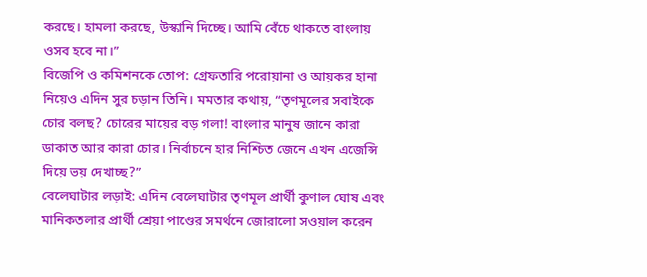করছে। হামলা করছে, উস্কানি দিচ্ছে। আমি বেঁচে থাকতে বাংলায় ওসব হবে না।”
বিজেপি ও কমিশনকে তোপ: গ্রেফতারি পরোয়ানা ও আয়কর হানা নিয়েও এদিন সুর চড়ান তিনি। মমতার কথায়, “তৃণমূলের সবাইকে চোর বলছ? চোরের মায়ের বড় গলা! বাংলার মানুষ জানে কারা ডাকাত আর কারা চোর। নির্বাচনে হার নিশ্চিত জেনে এখন এজেন্সি দিয়ে ভয় দেখাচ্ছ?”
বেলেঘাটার লড়াই: এদিন বেলেঘাটার তৃণমূল প্রার্থী কুণাল ঘোষ এবং মানিকতলার প্রার্থী শ্রেয়া পাণ্ডের সমর্থনে জোরালো সওয়াল করেন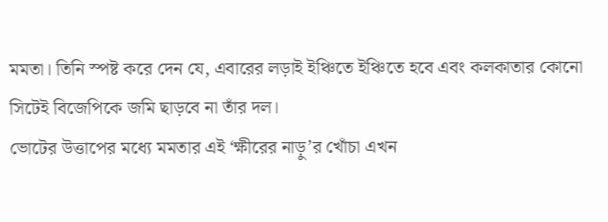মমতা। তিনি স্পষ্ট করে দেন যে, এবারের লড়াই ইঞ্চিতে ইঞ্চিতে হবে এবং কলকাতার কোনো সিটেই বিজেপিকে জমি ছাড়বে না তাঁর দল।
ভোটের উত্তাপের মধ্যে মমতার এই ‘ক্ষীরের নাড়ু’র খোঁচা এখন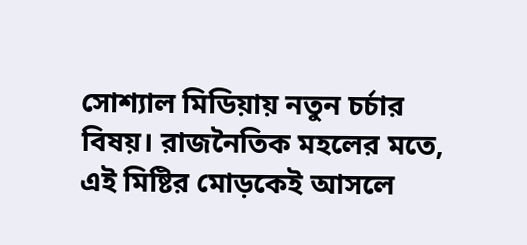সোশ্যাল মিডিয়ায় নতুন চর্চার বিষয়। রাজনৈতিক মহলের মতে, এই মিষ্টির মোড়কেই আসলে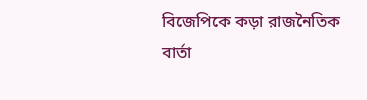বিজেপিকে কড়া রাজনৈতিক বার্তা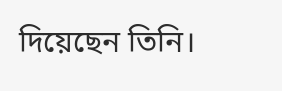দিয়েছেন তিনি।